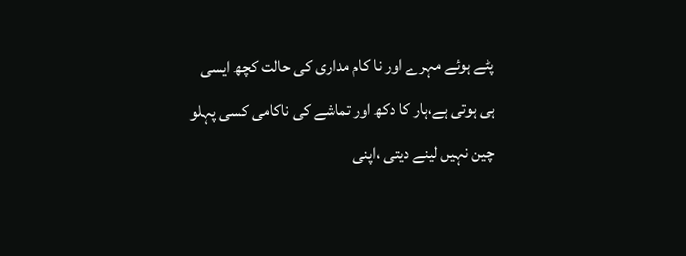پٹے ہوئے مہرے اور نا کام مداری کی حالت کچھ ایسی ہی ہوتی ہے،ہار کا دکھ اور تماشے کی ناکامی کسی پہلو چین نہیں لینے دیتی ،اپنی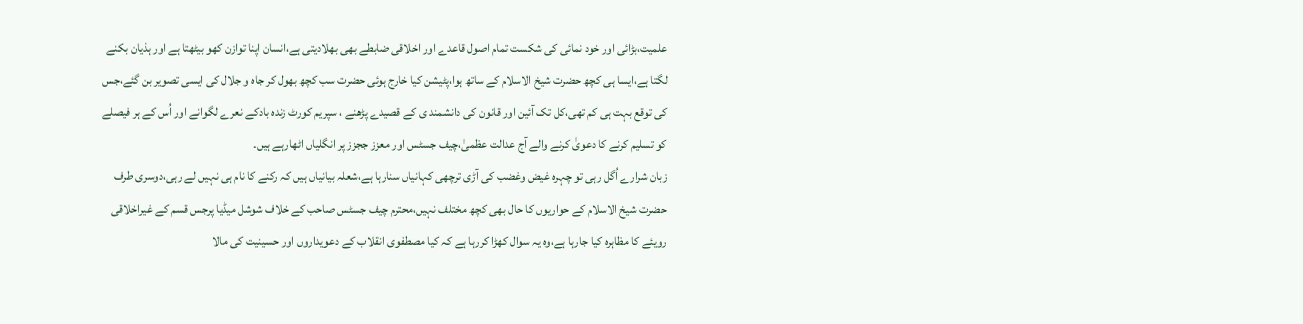علمیت،بڑائی اور خود نمائی کی شکست تمام اصول قاعدے اور اخلاقی ضابطے بھی بھلادیتی ہے،انسان اپنا توازن کھو بیٹھتا ہے اور ہذیان بکنے لگتا ہے،ایسا ہی کچھ حضرت شیخ الاسلام کے ساتھ ہوا،پٹیشن کیا خارج ہوئی حضرت سب کچھ بھول کر جاہ و جلال کی ایسی تصویر بن گئے،جس کی توقع بہت ہی کم تھی،کل تک آئین اور قانون کی دانشمند ی کے قصیدے پڑھنے ، سپریم کورٹ زندہ بادکے نعرے لگوانے اور اُس کے ہر فیصلے کو تسلیم کرنے کا دعویٰ کرنے والے آج عدالت عظمیٰ،چیف جسٹس اور معزز ججزز پر انگلیاں اٹھارہے ہیں۔
زبان شرارے اُگل رہی تو چہرہ غیض وغضب کی آڑی ترچھی کہانیاں سنارہا ہے،شعلہ بیانیاں ہیں کہ رکنے کا نام ہی نہیں لے رہی،دوسری طرف حضرت شیخ الاسلام کے حواریوں کا حال بھی کچھ مختلف نہیں،محترم چیف جسٹس صاحب کے خلاف شوشل میڈیا پرجس قسم کے غیراخلاقی رویئے کا مظاہرہ کیا جارہا ہے،وہ یہ سوال کھڑا کررہا ہے کہ کیا مصطفوی انقلاب کے دعویداروں اور حسینیت کی مالا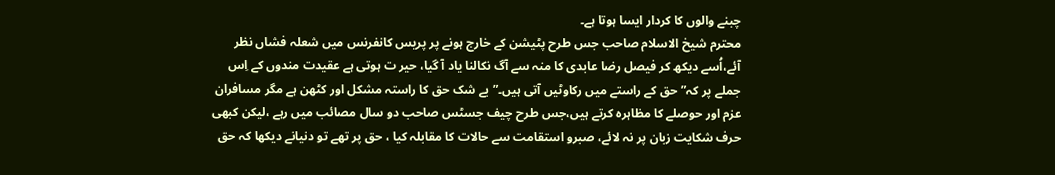چبنے والوں کا کردار ایسا ہوتا ہے۔
محترم شیخ الاسلام صاحب جس طرح پٹیشن کے خارج ہونے پر پریس کانفرنس میں شعلہ فشاں نظر آئے،اُسے دیکھ کر فیصل رضا عابدی کا منہ سے آگ نکالنا یاد آ گیا، حیر ت ہوتی ہے عقیدت مندوں کے اِس جملے پر کہ”حق کے راستے میں رکاوٹیں آتی ہیں۔”بے شک حق کا راستہ مشکل اور کٹھن ہے مگر مسافران عزم اور حوصلے کا مظاہرہ کرتے ہیں،جس طرح چیف جسٹس صاحب دو سال مصائب میں رہے ،لیکن کبھی حرف شکایت زبان پر نہ لائے، صبرو استقامت سے حالات کا مقابلہ کیا ، حق پر تھے تو دنیانے دیکھا کہ حق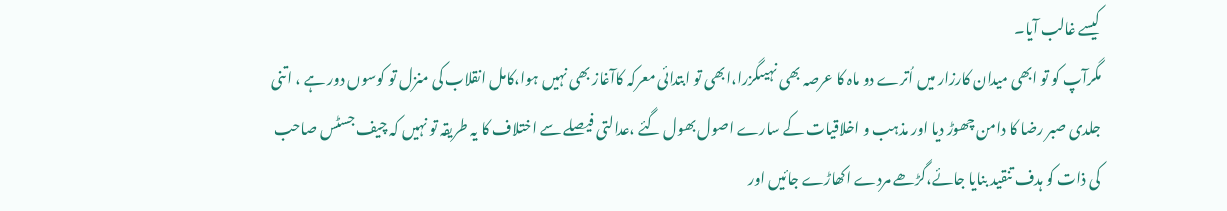کیسے غالب آیا۔
مگرآپ کو تو ابھی میدان کارزار میں اُترے دو ماہ کا عرصہ بھی نہیںگزرا،ابھی تو ابتدائی معرکہ کاآغاز بھی نہیں ہوا،کامل انقلاب کی منزل تو کوسوں دور ہے ، اتنی جلدی صبر رضا کا دامن چھوڑ دیا اور مذہب و اخلاقیات کے سارے اصول بھول گئے ،عدالتی فیصلے سے اختلاف کا یہ طریقہ تو نہیں کہ چیف جسٹس صاحب کی ذات کو ہدف تنقید بنایا جائے،گڑھے مردے اکھاڑے جائیں اور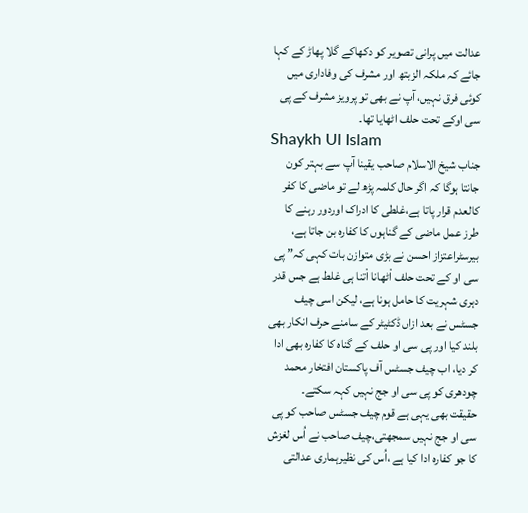عدالت میں پرانی تصویر کو دکھاکے گلا پھاڑ کے کہا جائے کہ ملکہ الزبتھ اور مشرف کی وفاداری میں کوئی فرق نہیں، آپ نے بھی تو پرویز مشرف کے پی سی اوکے تحت حلف اٹھایا تھا۔
Shaykh Ul Islam
جناب شیخ الاسلام صاحب یقینا آپ سے بہتر کون جانتا ہوگا کہ اگر حال کلمہ پڑھ لے تو ماضی کا کفر کالعدم قرار پاتا ہے،غلطی کا ادراک اوردور رہنے کا طرز عمل ماضی کے گناہوں کا کفارہ بن جاتا ہے، بیرسٹراعتزاز احسن نے بڑی متوازن بات کہی کہ” پی سی او کے تحت حلف اْٹھانا اْتنا ہی غلط ہے جس قدر دہری شہریت کا حامل ہونا ہے، لیکن اسی چیف جسٹس نے بعد ازاں ڈکٹیٹر کے سامنے حرف انکار بھی بلند کیا اور پی سی او حلف کے گناہ کا کفارہ بھی ادا کر دیا، اب چیف جسٹس آف پاکستان افتخار محمد چودھری کو پی سی او جج نہیں کہہ سکتے۔
حقیقت بھی یہی ہے قوم چیف جسٹس صاحب کو پی سی او جج نہیں سمجھتی،چیف صاحب نے اُس لغزش کا جو کفارہ ادا کیا ہے ،اُس کی نظیرہماری عدالتی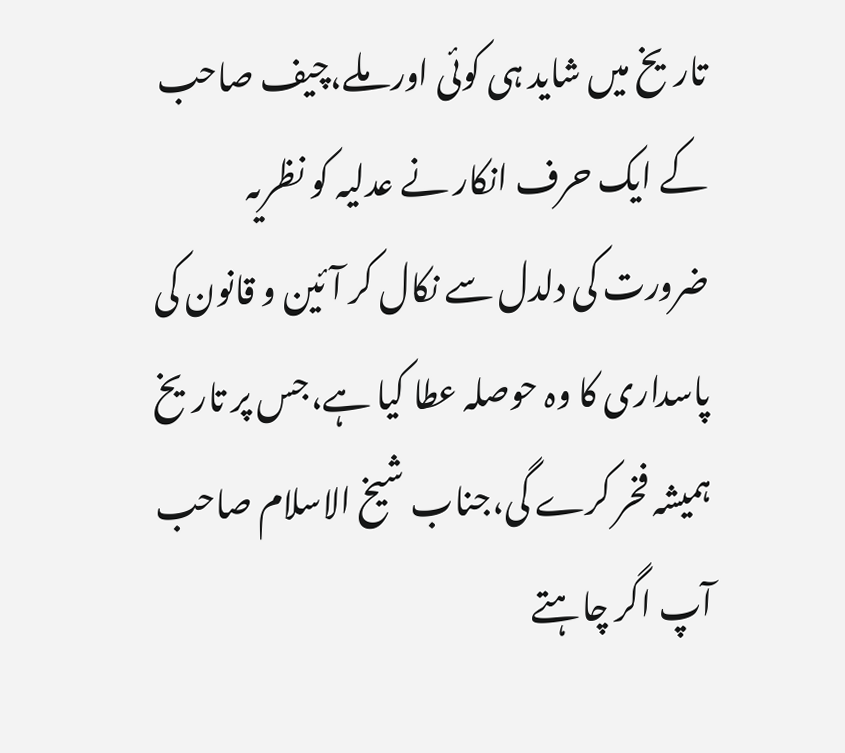تاریخ میں شاید ہی کوئی اور ملے،چیف صاحب کے ایک حرف انکار نے عدلیہ کو نظریہ ضرورت کی دلدل سے نکال کر آئین و قانون کی پاسداری کا وہ حوصلہ عطا کیا ہے،جس پر تاریخ ہمیشہ فخر کرے گی،جناب شیخ الاسلام صاحب آپ اگر چاہتے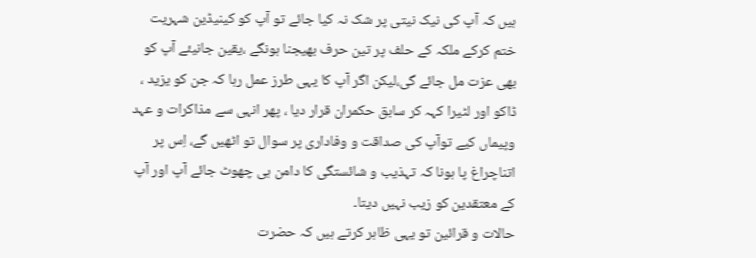ہیں کہ آپ کی نیک نیتی پر شک نہ کیا جائے تو آپ کو کینیڈین شہریت ختم کرکے ملکہ کے حلف پر تین حرف بھیجنا ہونگے ،یقین جانیئے آپ کو بھی عزت مل جائے گی،لیکن اگر آپ کا یہی طرز عمل رہا کہ جن کو یزید ، ڈاکو اور لٹیرا کہہ کر سابق حکمران قرار دیا ، پھر انہی سے مذاکرات و عہد وپیماں کیے توآپ کی صداقت و وفاداری پر سوال تو اٹھیں گے، اِس پر اتناچراغ پا ہونا کہ تہذیب و شائستگی کا دامن ہی چھوٹ جائے آپ اور آپ کے معتقدین کو زیب نہیں دیتا۔
حالات و قرائین تو یہی ظاہر کرتے ہیں کہ حضرت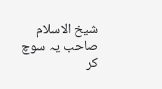شیخ الاسلام صاحب یہ سوچ کر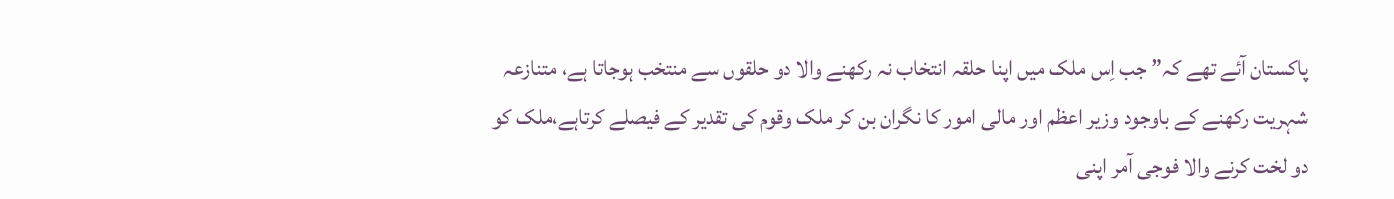پاکستان آئے تھے کہ” جب اِس ملک میں اپنا حلقہ انتخاب نہ رکھنے والا دو حلقوں سے منتخب ہوجاتا ہے، متنازعہ شہریت رکھنے کے باوجود وزیر اعظم اور مالی امور کا نگران بن کر ملک وقوم کی تقدیر کے فیصلے کرتاہے،ملک کو دو لخت کرنے والا فوجی آمر اپنی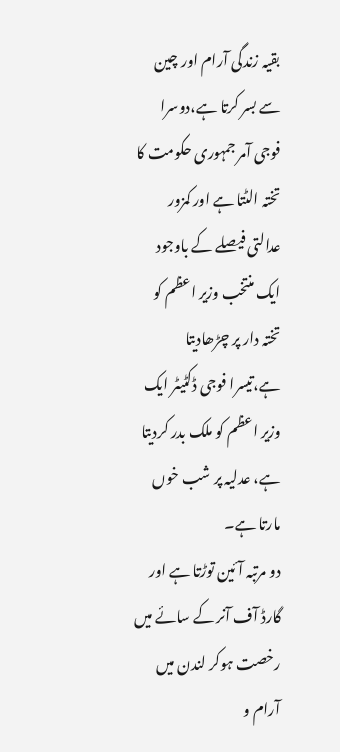بقیہ زندگی آرام اور چین سے بسر کرتا ہے،دوسرا فوجی آمر جمہوری حکومت کا تختہ الٹتا ہے اور کمزور عدالتی فیصلے کے باوجود ایک منتخب وزیر اعظم کو تختہ دار پر چڑھادیتا ہے،تیسرا فوجی ڈکٹیٹر ایک وزیر اعظم کو ملک بدر کردیتا ہے، عدلیہ پر شب خوں مارتا ہے۔
دو مرتبہ آئین توڑتا ہے اور گارڈ آف آنر کے سائے میں رخصت ہوکر لندن میں آرام و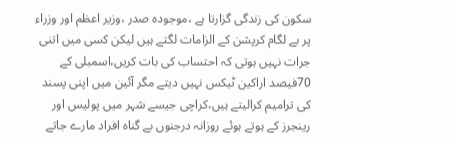سکون کی زندگی گزارتا ہے ،موجودہ صدر ،وزیر اعظم اور وزراء پر بے لگام کرپشن کے الزامات لگتے ہیں لیکن کسی میں اتنی جرات نہیں ہوتی کہ احتساب کی بات کریں،اسمبلی کے 70فیصد اراکین ٹیکس نہیں دیتے مگر آئین میں اپنی پسند کی ترامیم کرالیتے ہیں،کراچی جیسے شہر میں پولیس اور رینجرز کے ہوتے ہوئے روزانہ درجنوں بے گناہ افراد مارے جاتے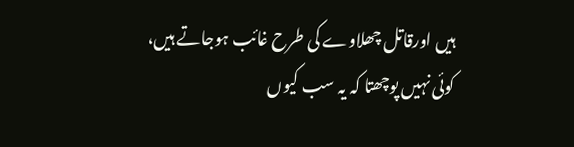ہیں اورقاتل چھلاوے کی طرح غائب ہوجاتے ہیں، کوئی نہیں پوچھتا کہ یہ سب کیوں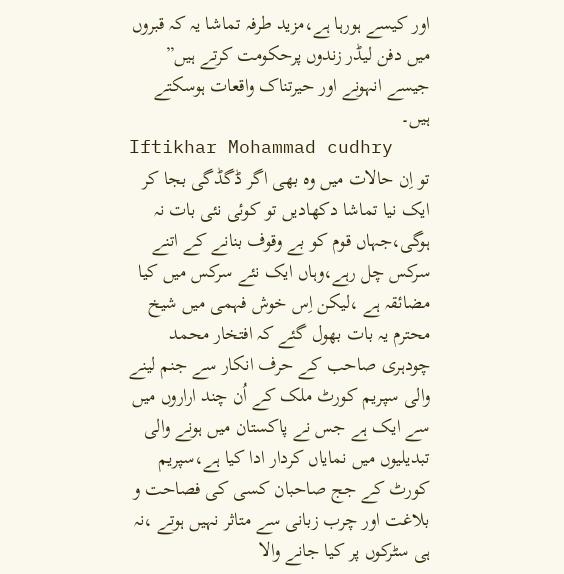اور کیسے ہورہا ہے،مزید طرفہ تماشا یہ کہ قبروں میں دفن لیڈر زندوں پرحکومت کرتے ہیں” جیسے انہونے اور حیرتناک واقعات ہوسکتے ہیں۔
Iftikhar Mohammad cudhry
تو اِن حالات میں وہ بھی اگر ڈگڈگی بجا کر ایک نیا تماشا دکھادیں تو کوئی نئی بات نہ ہوگی،جہاں قوم کو بے وقوف بنانے کے اتنے سرکس چل رہے،وہاں ایک نئے سرکس میں کیا مضائقہ ہے ،لیکن اِس خوش فہمی میں شیخ محترم یہ بات بھول گئے کہ افتخار محمد چودہری صاحب کے حرف انکار سے جنم لینے والی سپریم کورٹ ملک کے اُن چند اراروں میں سے ایک ہے جس نے پاکستان میں ہونے والی تبدیلیوں میں نمایاں کردار ادا کیا ہے،سپریم کورٹ کے جج صاحبان کسی کی فصاحت و بلاغت اور چرب زبانی سے متاثر نہیں ہوتے ،نہ ہی سٹرکوں پر کیا جانے والا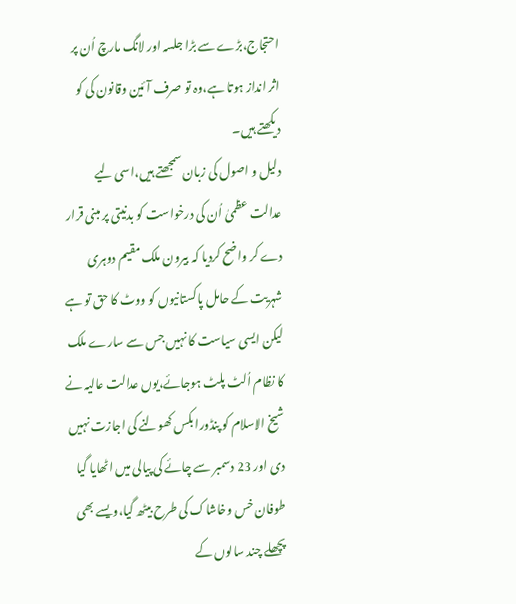احتجاج،بڑے سے بڑا جلسہ اور لانگ مارچ اُن پر اثر انداز ہوتا ہے،وہ تو صرف آئین وقانون کی کو دیکھتے ہیں۔
دلیل و اصول کی زبان سمجھتے ہیں،اسی لیے عدالت عظمیٰ اُن کی درخواست کو بدنیتی پر مبنی قرار دے کر واضح کردیا کہ بیرون ملک مقیم دوہری شہریت کے حامل پاکستانیوں کو ووٹ کا حق تو ہے لیکن ایسی سیاست کا نہیں جس سے سارے ملک کا نظام اُلٹ پلٹ ہوجائے،یوں عدالت عالیہ نے شیخ الاسلام کو پنڈورا بکس کھولنے کی اجازت نہیں دی اور 23 دسمبر سے چائے کی پیالی میں اٹھایا گیا طوفان خس وخاشاک کی طرح بیٹھ گیا،ویسے بھی پچھلے چند سالوں کے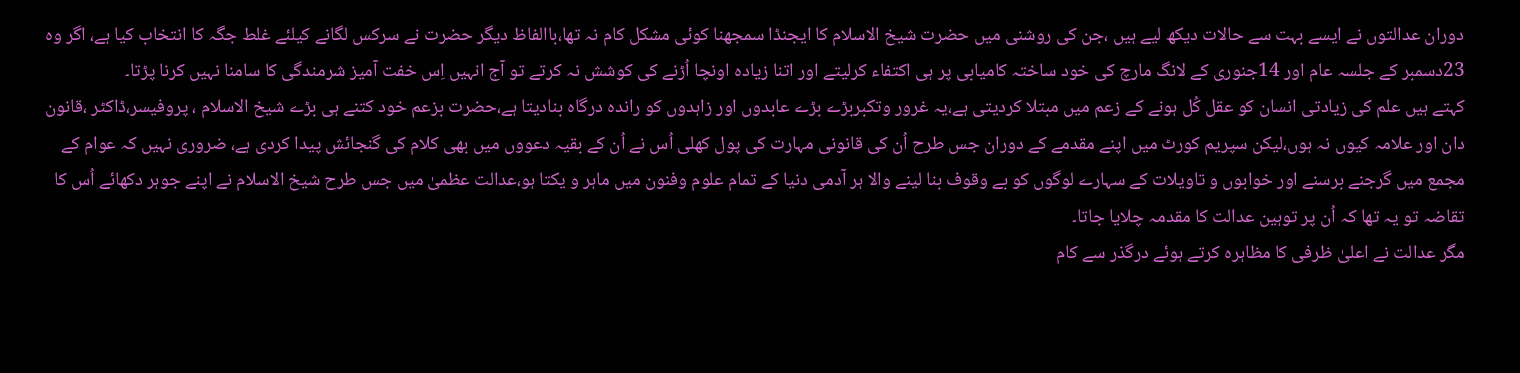دوران عدالتوں نے ایسے بہت سے حالات دیکھ لیے ہیں ،جن کی روشنی میں حضرت شیخ الاسلام کا ایجنڈا سمجھنا کوئی مشکل کام نہ تھا،باالفاظ دیگر حضرت نے سرکس لگانے کیلئے غلط جگہ کا انتخاب کیا ہے، اگر وہ 23دسمبر کے جلسہ عام اور 14جنوری کے لانگ مارچ کی خود ساختہ کامیابی پر ہی اکتفاء کرلیتے اور اتنا زیادہ اونچا اُڑنے کی کوشش نہ کرتے تو آج انہیں اِس خفت آمیز شرمندگی کا سامنا نہیں کرنا پڑتا۔
کہتے ہیں علم کی زیادتی انسان کو عقل کُل ہونے کے زعم میں مبتلا کردیتی ہے،یہ غرور وتکبربڑے بڑے عابدوں اور زاہدوں کو راندہ درگاہ بنادیتا ہے،حضرت بزعم خود کتنے ہی بڑے شیخ الاسلام ، پروفیسر،ڈاکٹر ،قانون دان اور علامہ کیوں نہ ہوں،لیکن سپریم کورٹ میں اپنے مقدمے کے دوران جس طرح اُن کی قانونی مہارت کی پول کھلی اُس نے اُن کے بقیہ دعووں میں بھی کلام کی گنجائش پیدا کردی ہے، ضروری نہیں کہ عوام کے مجمع میں گرجنے برسنے اور خوابوں و تاویلات کے سہارے لوگوں کو بے وقوف بنا لینے والا ہر آدمی دنیا کے تمام علوم وفنون میں ماہر و یکتا ہو،عدالت عظمیٰ میں جس طرح شیخ الاسلام نے اپنے جوہر دکھائے اُس کا تقاضہ تو یہ تھا کہ اُن پر توہین عدالت کا مقدمہ چلایا جاتا۔
مگر عدالت نے اعلیٰ ظرفی کا مظاہرہ کرتے ہوئے درگذر سے کام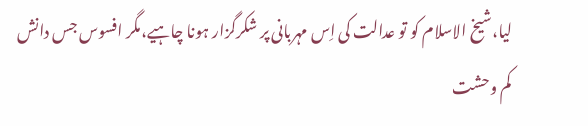لیا،شیخ الاسلام کو تو عدالت کی اِس مہربانی پر شکرگزار ہونا چاہیے،مگر افسوس جس دانش کم وحشت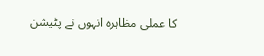کا عملی مظاہرہ انہوں نے پٹیشن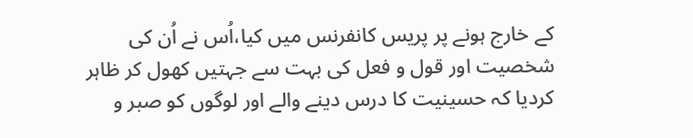کے خارج ہونے پر پریس کانفرنس میں کیا،اُس نے اُن کی شخصیت اور قول و فعل کی بہت سے جہتیں کھول کر ظاہر کردیا کہ حسینیت کا درس دینے والے اور لوگوں کو صبر و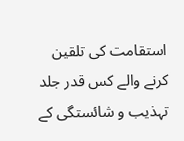استقامت کی تلقین کرنے والے کس قدر جلد تہذیب و شائستگی کے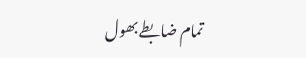تمام ضابطے بھول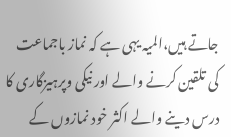جاتے ہیں،المیہ یہی ہے کہ نماز باجماعت کی تلقین کرنے والے اور نیکی وپرہیزگاری کا درس دینے والے اکثر خود نمازوں کے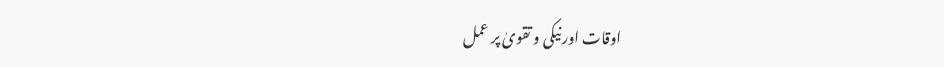اوقات اور نیکی و تقویٰ پر عمل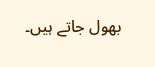بھول جاتے ہیں۔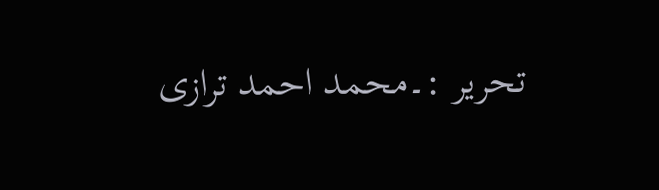تحریر :۔محمد احمد ترازی